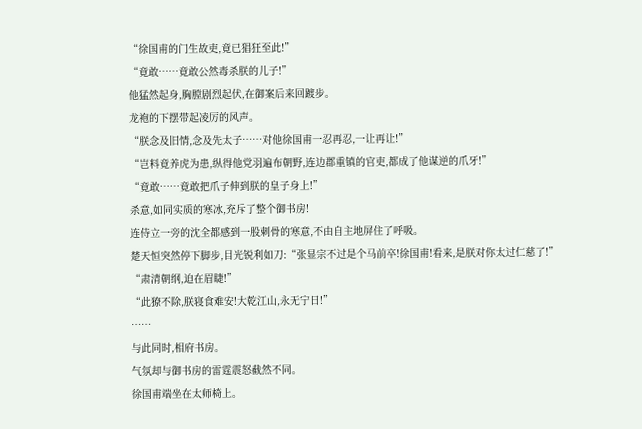“徐国甫的门生故吏,竟已猖狂至此!”
“竟敢……竟敢公然毒杀朕的儿子!”
他猛然起身,胸膛剧烈起伏,在御案后来回踱步。
龙袍的下摆带起凌厉的风声。
“朕念及旧情,念及先太子……对他徐国甫一忍再忍,一让再让!”
“岂料竟养虎为患,纵得他党羽遍布朝野,连边郡重镇的官吏,都成了他谋逆的爪牙!”
“竟敢……竟敢把爪子伸到朕的皇子身上!”
杀意,如同实质的寒冰,充斥了整个御书房!
连侍立一旁的沈全都感到一股刺骨的寒意,不由自主地屏住了呼吸。
楚天恒突然停下脚步,目光锐利如刀:“张显宗不过是个马前卒!徐国甫!看来,是朕对你太过仁慈了!”
“肃清朝纲,迫在眉睫!”
“此獠不除,朕寝食难安!大乾江山,永无宁日!”
……
与此同时,相府书房。
气氛却与御书房的雷霆震怒截然不同。
徐国甫端坐在太师椅上。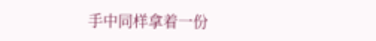手中同样拿着一份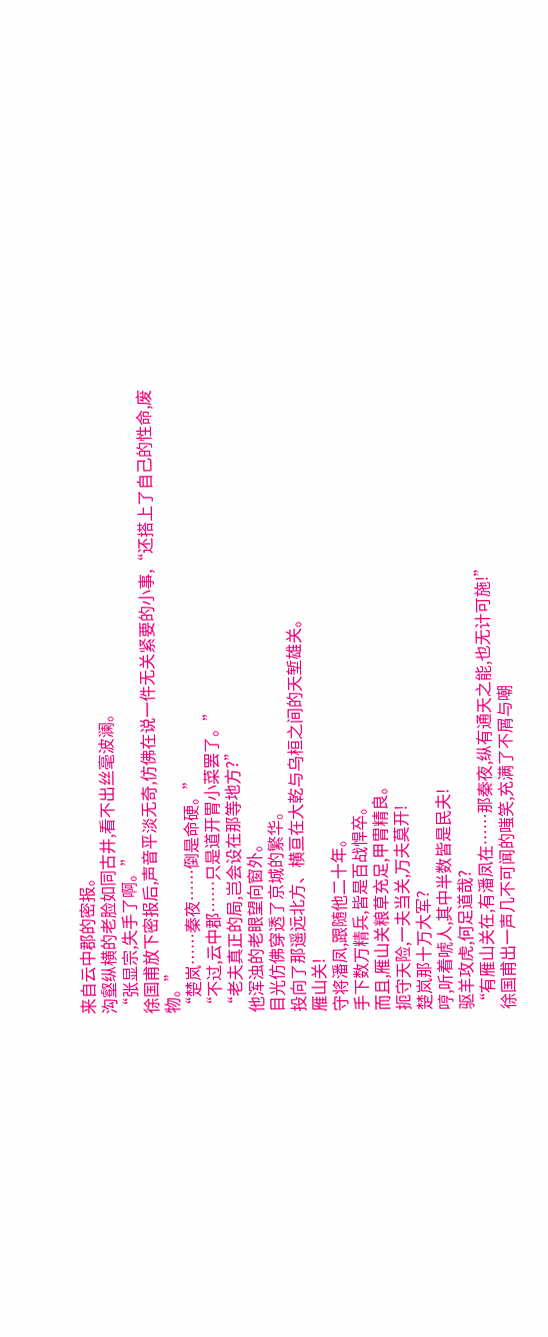来自云中郡的密报。
沟壑纵横的老脸如同古井,看不出丝毫波澜。
“张显宗,失手了啊。”
徐国甫放下密报后,声音平淡无奇,仿佛在说一件无关紧要的小事,“还搭上了自己的性命,废物。”
“楚岚……秦夜……倒是命硬。”
“不过,云中郡……只是道开胃小菜罢了。”
“老夫真正的局,岂会设在那等地方?”
他浑浊的老眼望向窗外。
目光仿佛穿透了京城的繁华。
投向了那遥远北方、横亘在大乾与乌桓之间的天堑雄关。
雁山关!
守将潘凤,跟随他二十年。
手下数万精兵,皆是百战悍卒。
而且,雁山关粮草充足,甲胄精良。
扼守天险,一夫当关,万夫莫开!
楚岚那十万大军?
哼,听着唬人,其中半数皆是民夫!
驱羊攻虎,何足道哉?
“有雁山关在,有潘凤在……那秦夜,纵有通天之能,也无计可施!”
徐国甫出一声几不可闻的嗤笑,充满了不屑与嘲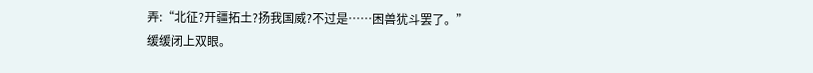弄:“北征?开疆拓土?扬我国威?不过是……困兽犹斗罢了。”
缓缓闭上双眼。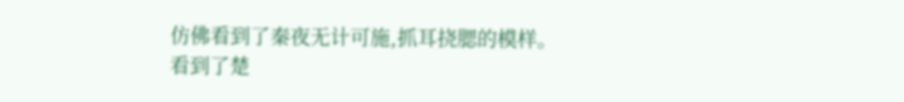仿佛看到了秦夜无计可施,抓耳挠腮的模样。
看到了楚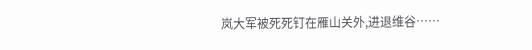岚大军被死死钉在雁山关外,进退维谷……